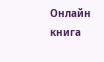Онлайн книга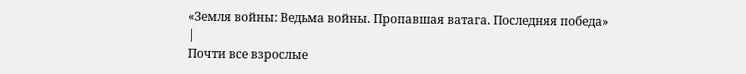«Земля войны: Ведьма войны. Пропавшая ватага. Последняя победа»
|
Почти все взрослые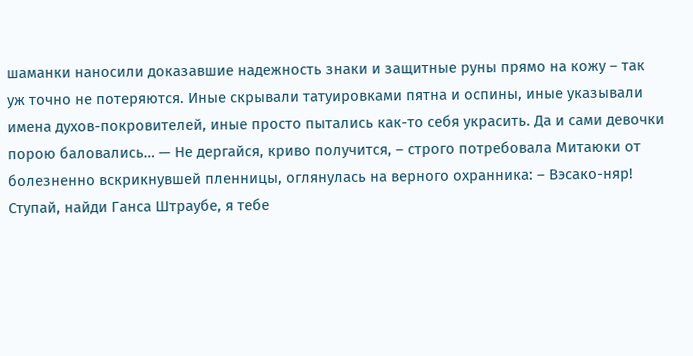шаманки наносили доказавшие надежность знаки и защитные руны прямо на кожу – так уж точно не потеряются. Иные скрывали татуировками пятна и оспины, иные указывали имена духов-покровителей, иные просто пытались как-то себя украсить. Да и сами девочки порою баловались… — Не дергайся, криво получится, – строго потребовала Митаюки от болезненно вскрикнувшей пленницы, оглянулась на верного охранника: – Вэсако-няр! Ступай, найди Ганса Штраубе, я тебе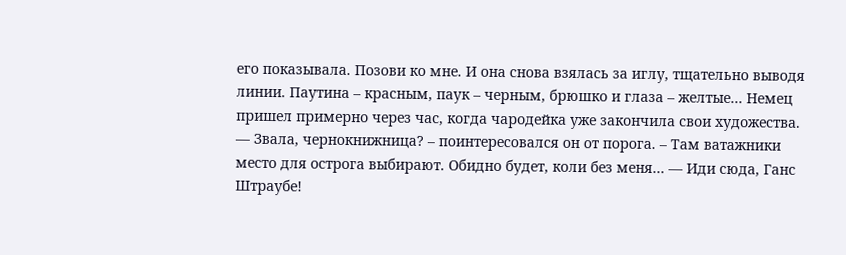его показывала. Позови ко мне. И она снова взялась за иглу, тщательно выводя линии. Паутина – красным, паук – черным, брюшко и глаза – желтые… Немец пришел примерно через час, когда чародейка уже закончила свои художества. — Звала, чернокнижница? – поинтересовался он от порога. – Там ватажники место для острога выбирают. Обидно будет, коли без меня… — Иди сюда, Ганс Штраубе!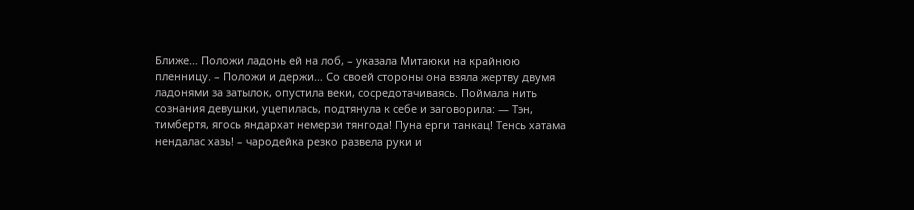Ближе… Положи ладонь ей на лоб, – указала Митаюки на крайнюю пленницу. – Положи и держи… Со своей стороны она взяла жертву двумя ладонями за затылок, опустила веки, сосредотачиваясь. Поймала нить сознания девушки, уцепилась, подтянула к себе и заговорила: — Тэн, тимбертя, ягось яндархат немерзи тянгода! Пуна ерги танкац! Тенсь хатама нендалас хазь! – чародейка резко развела руки и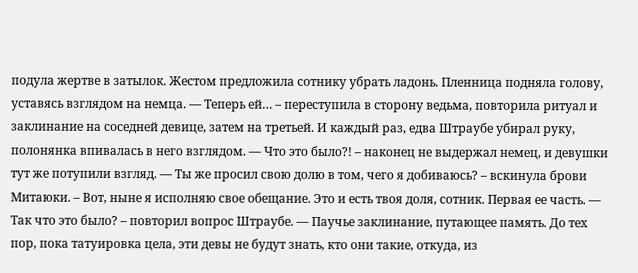подула жертве в затылок. Жестом предложила сотнику убрать ладонь. Пленница подняла голову, уставясь взглядом на немца. — Теперь ей… – переступила в сторону ведьма, повторила ритуал и заклинание на соседней девице, затем на третьей. И каждый раз, едва Штраубе убирал руку, полонянка впивалась в него взглядом. — Что это было?! – наконец не выдержал немец, и девушки тут же потупили взгляд. — Ты же просил свою долю в том, чего я добиваюсь? – вскинула брови Митаюки. – Вот, ныне я исполняю свое обещание. Это и есть твоя доля, сотник. Первая ее часть. — Так что это было? – повторил вопрос Штраубе. — Паучье заклинание, путающее память. До тех пор, пока татуировка цела, эти девы не будут знать, кто они такие, откуда, из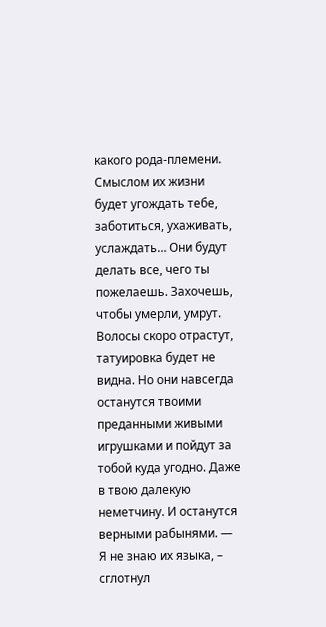какого рода-племени. Смыслом их жизни будет угождать тебе, заботиться, ухаживать, услаждать… Они будут делать все, чего ты пожелаешь. Захочешь, чтобы умерли, умрут. Волосы скоро отрастут, татуировка будет не видна. Но они навсегда останутся твоими преданными живыми игрушками и пойдут за тобой куда угодно. Даже в твою далекую неметчину. И останутся верными рабынями. — Я не знаю их языка, – сглотнул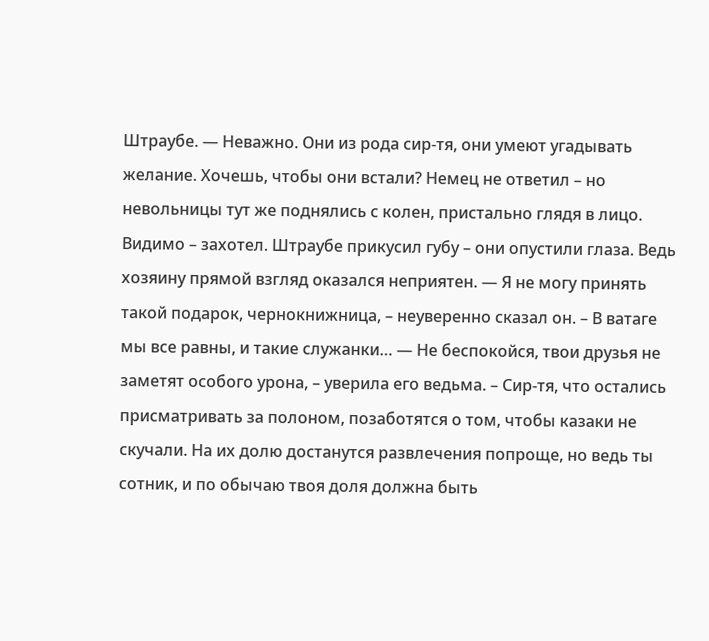Штраубе. — Неважно. Они из рода сир-тя, они умеют угадывать желание. Хочешь, чтобы они встали? Немец не ответил – но невольницы тут же поднялись с колен, пристально глядя в лицо. Видимо – захотел. Штраубе прикусил губу – они опустили глаза. Ведь хозяину прямой взгляд оказался неприятен. — Я не могу принять такой подарок, чернокнижница, – неуверенно сказал он. – В ватаге мы все равны, и такие служанки… — Не беспокойся, твои друзья не заметят особого урона, – уверила его ведьма. – Сир-тя, что остались присматривать за полоном, позаботятся о том, чтобы казаки не скучали. На их долю достанутся развлечения попроще, но ведь ты сотник, и по обычаю твоя доля должна быть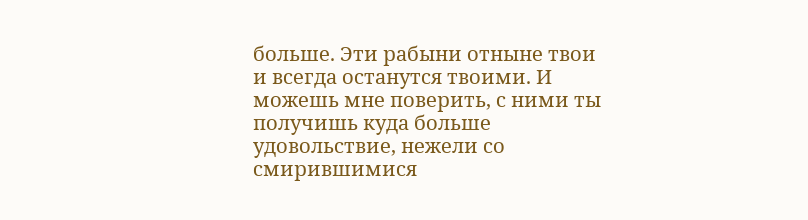больше. Эти рабыни отныне твои и всегда останутся твоими. И можешь мне поверить, с ними ты получишь куда больше удовольствие, нежели со смирившимися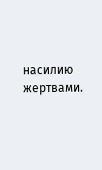насилию жертвами.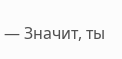— Значит, ты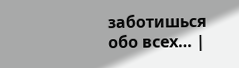заботишься обо всех… |